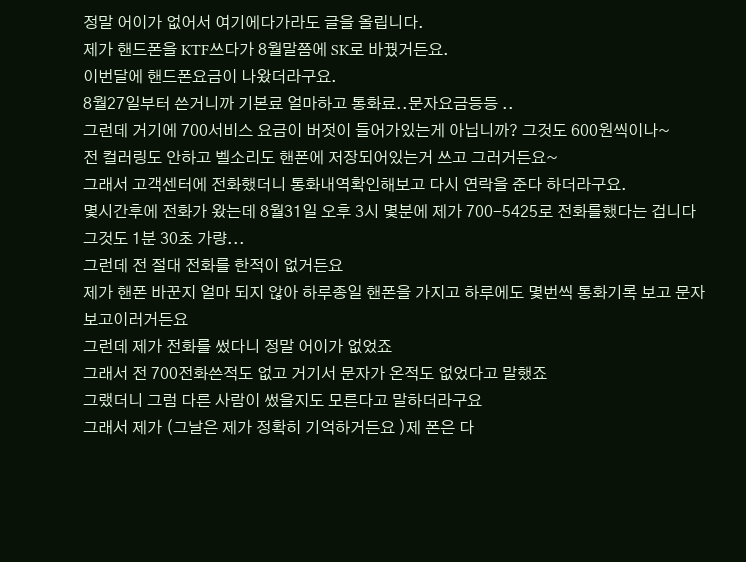정말 어이가 없어서 여기에다가라도 글을 올립니다.
제가 핸드폰을 KTF쓰다가 8월말쯤에 SK로 바꿨거든요.
이번달에 핸드폰요금이 나왔더라구요.
8월27일부터 쓴거니까 기본료 얼마하고 통화료..문자요금등등 ..
그런데 거기에 700서비스 요금이 버젓이 들어가있는게 아닙니까? 그것도 600원씩이나~
전 컬러링도 안하고 벨소리도 핸폰에 저장되어있는거 쓰고 그러거든요~
그래서 고객센터에 전화했더니 통화내역확인해보고 다시 연락을 준다 하더라구요.
몇시간후에 전화가 왔는데 8월31일 오후 3시 몇분에 제가 700-5425로 전화를했다는 겁니다
그것도 1분 30초 가량...
그런데 전 절대 전화를 한적이 없거든요
제가 핸폰 바꾼지 얼마 되지 않아 하루종일 핸폰을 가지고 하루에도 몇번씩 통화기록 보고 문자 보고이러거든요
그런데 제가 전화를 썼다니 정말 어이가 없었죠
그래서 전 700전화쓴적도 없고 거기서 문자가 온적도 없었다고 말했죠
그랬더니 그럼 다른 사람이 썼을지도 모른다고 말하더라구요
그래서 제가 (그날은 제가 정확히 기억하거든요 )제 폰은 다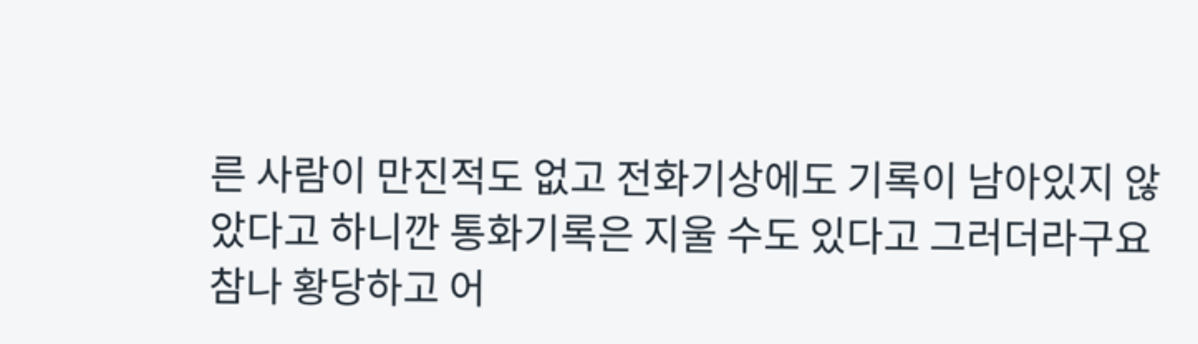른 사람이 만진적도 없고 전화기상에도 기록이 남아있지 않았다고 하니깐 통화기록은 지울 수도 있다고 그러더라구요
참나 황당하고 어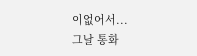이없어서...
그날 통화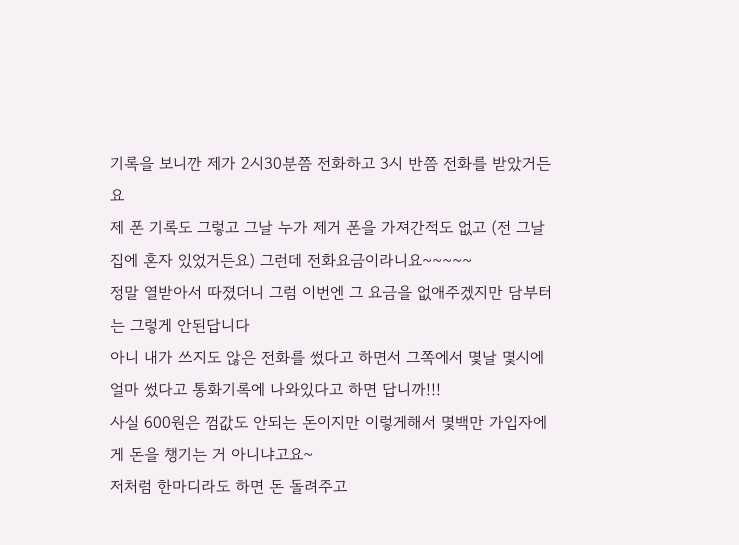기록을 보니깐 제가 2시30분쯤 전화하고 3시 반쯤 전화를 받았거든요
제 폰 기록도 그렇고 그날 누가 제거 폰을 가져간적도 없고 (전 그날 집에 혼자 있었거든요) 그런데 전화요금이라니요~~~~~
정말 열받아서 따졌더니 그럼 이번엔 그 요금을 없애주겠지만 담부터는 그렇게 안된답니다
아니 내가 쓰지도 않은 전화를 썼다고 하면서 그쪽에서 몇날 몇시에 얼마 썼다고 통화기록에 나와있다고 하면 답니까!!!
사실 600원은 껌값도 안되는 돈이지만 이렇게해서 몇백만 가입자에게 돈을 챙기는 거 아니냐고요~
저처럼 한마디라도 하면 돈 돌려주고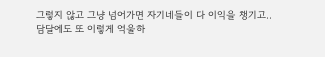그렇지 않고 그냥 넘어가면 자기네들이 다 이익을 챙기고..
담달에도 또 이렇게 억울하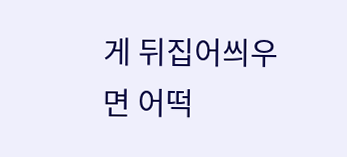게 뒤집어씌우면 어떡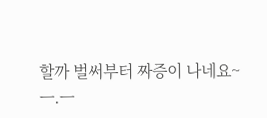할까 벌써부터 짜증이 나네요~
ㅡ.ㅡ